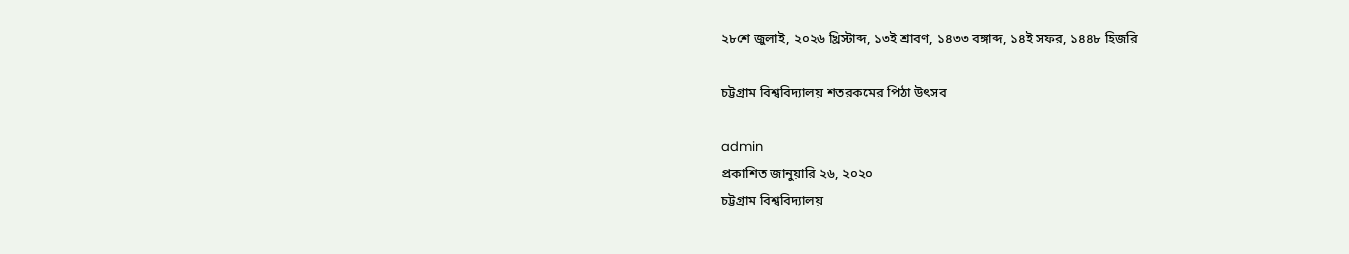২৮শে জুলাই, ২০২৬ খ্রিস্টাব্দ, ১৩ই শ্রাবণ, ১৪৩৩ বঙ্গাব্দ, ১৪ই সফর, ১৪৪৮ হিজরি

চট্টগ্রাম বিশ্ববিদ্যালয় শতরকমের পিঠা উৎসব

admin
প্রকাশিত জানুয়ারি ২৬, ২০২০
চট্টগ্রাম বিশ্ববিদ্যালয়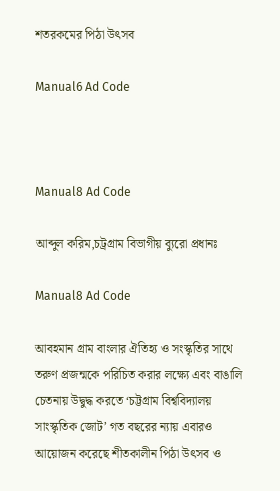শতরকমের পিঠা উৎসব

Manual6 Ad Code



Manual8 Ad Code

আব্দুল করিম,চট্রগ্রাম বিভাগীয় ব্যুরো প্রধানঃ

Manual8 Ad Code

আবহমান গ্রাম বাংলার ঐতিহ্য ও সংস্কৃতির সাথে তরুণ প্রজন্মকে পরিচিত করার লক্ষ্যে এবং বাঙালি চেতনায় উদ্বুদ্ধ করতে ‘চট্টগ্রাম বিশ্ববিদ্যালয় সাংস্কৃতিক জোট’ গত বছরের ন্যায় এবারও আয়োজন করেছে শীতকালীন পিঠা উৎসব ও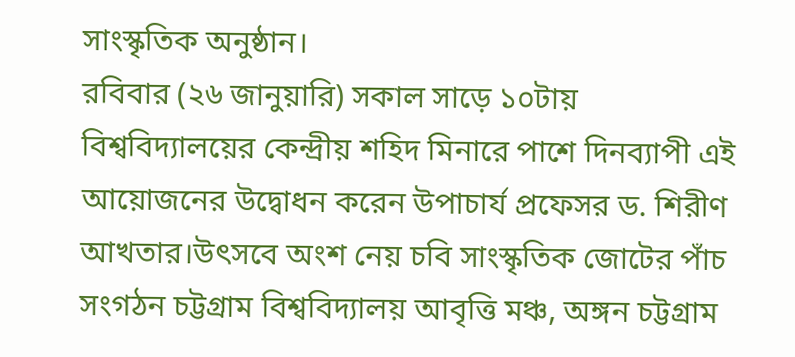সাংস্কৃতিক অনুষ্ঠান।
রবিবার (২৬ জানুয়ারি) সকাল সাড়ে ১০টায় বিশ্ববিদ্যালয়ের কেন্দ্রীয় শহিদ মিনারে পাশে দিনব্যাপী এই আয়োজনের উদ্বোধন করেন উপাচার্য প্রফেসর ড. শিরীণ আখতার।উৎসবে অংশ নেয় চবি সাংস্কৃতিক জোটের পাঁচ সংগঠন চট্টগ্রাম বিশ্ববিদ্যালয় আবৃত্তি মঞ্চ, অঙ্গন চট্টগ্রাম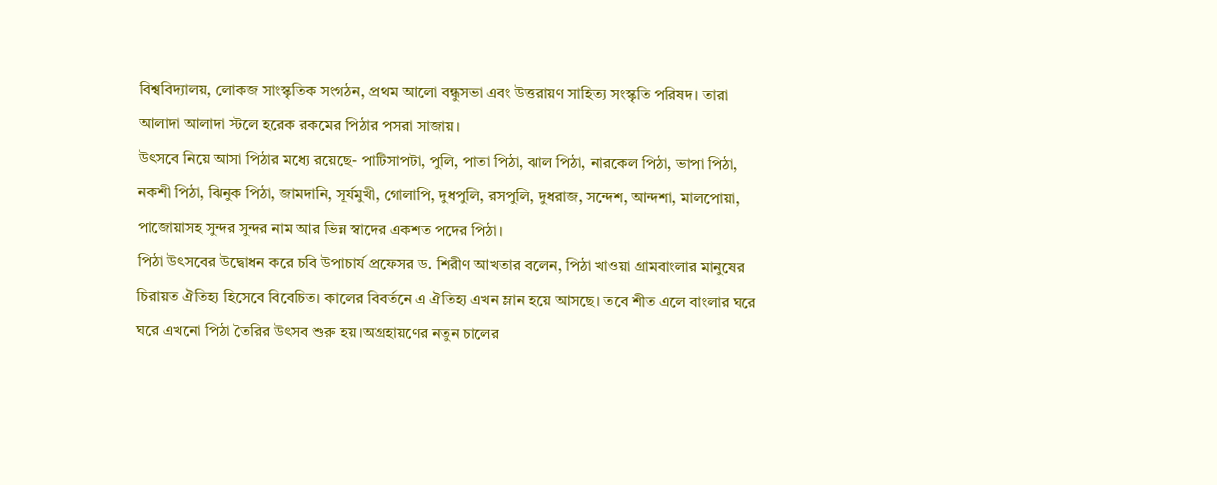বিশ্ববিদ্যালয়, লোকজ সাংস্কৃতিক সংগঠন, প্রথম আলো বন্ধুসভা এবং উত্তরায়ণ সাহিত্য সংস্কৃতি পরিষদ। তারা আলাদা আলাদা স্টলে হরেক রকমের পিঠার পসরা সাজায়।
উৎসবে নিয়ে আসা পিঠার মধ্যে রয়েছে- পাটিসাপটা, পুলি, পাতা পিঠা, ঝাল পিঠা, নারকেল পিঠা, ভাপা পিঠা, নকশী পিঠা, ঝিনুক পিঠা, জামদানি, সূর্যমুখী, গোলাপি, দুধপুলি, রসপুলি, দুধরাজ, সন্দেশ, আন্দশা, মালপোয়া, পাজোয়াসহ সুন্দর সুন্দর নাম আর ভিন্ন স্বাদের একশত পদের পিঠা।
পিঠা উৎসবের উদ্বোধন করে চবি উপাচার্য প্রফেসর ড. শিরীণ আখতার বলেন, পিঠা খাওয়া গ্রামবাংলার মানুষের চিরায়ত ঐতিহ্য হিসেবে বিবেচিত। কালের বিবর্তনে এ ঐতিহ্য এখন ম্লান হয়ে আসছে। তবে শীত এলে বাংলার ঘরে ঘরে এখনো পিঠা তৈরির উৎসব শুরু হয়।অগ্রহায়ণের নতুন চালের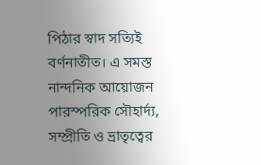পিঠার স্বাদ সত্যিই বর্ণনাতীত। এ সমস্ত নান্দনিক আয়োজন পারস্পরিক সৌহার্দ্য, সম্প্রীতি ও ভ্রাতৃত্বের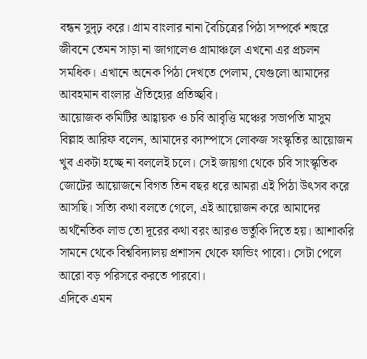বন্ধন সুদৃঢ় করে। গ্রাম বাংলার নানা বৈচিত্রের পিঠা সম্পর্কে শহুরে জীবনে তেমন সাড়া না জাগালেও গ্রামাঞ্চলে এখনো এর প্রচলন সমধিক। এখানে অনেক পিঠা দেখতে পেলাম, যেগুলো আমাদের আবহমান বাংলার ঐতিহ্যের প্রতিচ্ছবি।
আয়োজক কমিটির আহ্বায়ক ও চবি আবৃত্তি মঞ্চের সভাপতি মাসুম বিল্লাহ আরিফ বলেন, আমাদের ক্যাম্পাসে লোকজ সংস্কৃতির আয়োজন খুব একটা হচ্ছে না বললেই চলে। সেই জায়গা থেকে চবি সাংস্কৃতিক জোটের আয়োজনে বিগত তিন বছর ধরে আমরা এই পিঠা উৎসব করে আসছি। সত্যি কথা বলতে গেলে, এই আয়োজন করে আমাদের অর্থনৈতিক লাভ তো দূরের কথা বরং আরও ভর্তুকি দিতে হয়। আশাকরি সামনে থেকে বিশ্ববিদ্যালয় প্রশাসন থেকে ফান্ডিং পাবো। সেটা পেলে আরো বড় পরিসরে করতে পারবো।
এদিকে এমন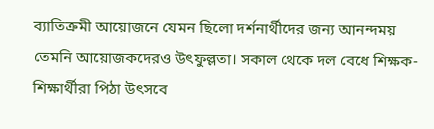ব্যাতিক্রমী আয়োজনে যেমন ছিলো দর্শনার্থীদের জন্য আনন্দময় তেমনি আয়োজকদেরও উৎফুল্লতা। সকাল থেকে দল বেধে শিক্ষক-শিক্ষার্থীরা পিঠা উৎসবে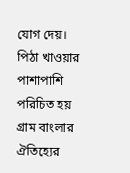যোগ দেয়। পিঠা খাওয়ার পাশাপাশি পরিচিত হয় গ্রাম বাংলার ঐতিহ্যের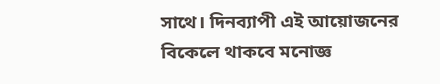সাথে। দিনব্যাপী এই আয়োজনের বিকেলে থাকবে মনোজ্ঞ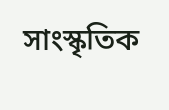সাংস্কৃতিক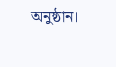অনুষ্ঠান।